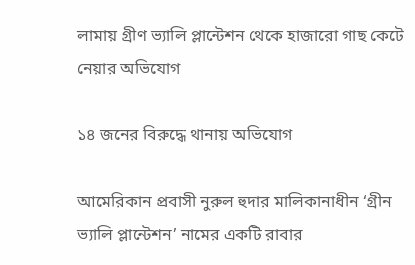লামায় গ্রীণ ভ্যালি প্লান্টেশন থেকে হাজারো গাছ কেটে নেয়ার অভিযোগ

১৪ জনের বিরুদ্ধে থানায় অভিযোগ

আমেরিকান প্রবাসী নুরুল হুদার মালিকানাধীন ‘গ্রীন ভ্যালি প্লান্টেশন’ নামের একটি রাবার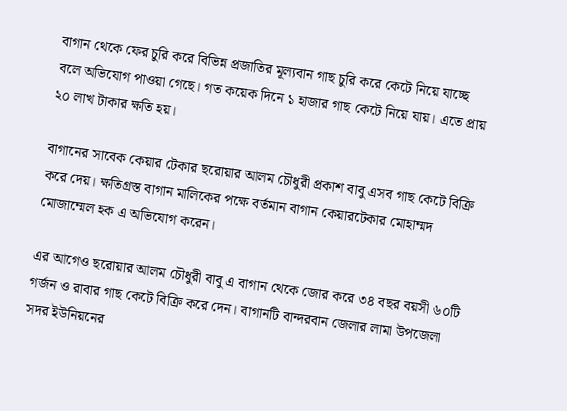বাগান থেকে ফের চুরি করে বিভিন্ন প্রজাতির মূল্যবান গাছ চুরি করে কেটে নিয়ে যাচ্ছে বলে অভিযোগ পাওয়া গেছে। গত কয়েক দিনে ১ হাজার গাছ কেটে নিয়ে যায়। এতে প্রায় ২০ লাখ টাকার ক্ষতি হয়।

বাগানের সাবেক কেয়ার টেকার ছরোয়ার আলম চৌধুরী প্রকাশ বাবু এসব গাছ কেটে বিক্রি করে দেয়। ক্ষতিগ্রস্ত বাগান মালিকের পক্ষে বর্তমান বাগান কেয়ারটেকার মোহাম্মদ মোজাম্মেল হক এ অভিযোগ করেন।

এর আগেও ছরোয়ার আলম চৌধুরী বাবু এ বাগান থেকে জোর করে ৩৪ বছর বয়সী ৬০টি গর্জন ও রাবার গাছ কেটে বিক্রি করে দেন। বাগানটি বান্দরবান জেলার লামা উপজেলা সদর ইউনিয়নের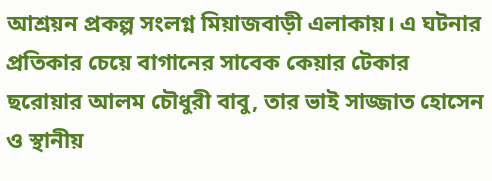আশ্রয়ন প্রকল্প সংলগ্ন মিয়াজবাড়ী এলাকায়। এ ঘটনার প্রতিকার চেয়ে বাগানের সাবেক কেয়ার টেকার ছরোয়ার আলম চৌধুরী বাবু, তার ভাই সাজ্জাত হোসেন ও স্থানীয়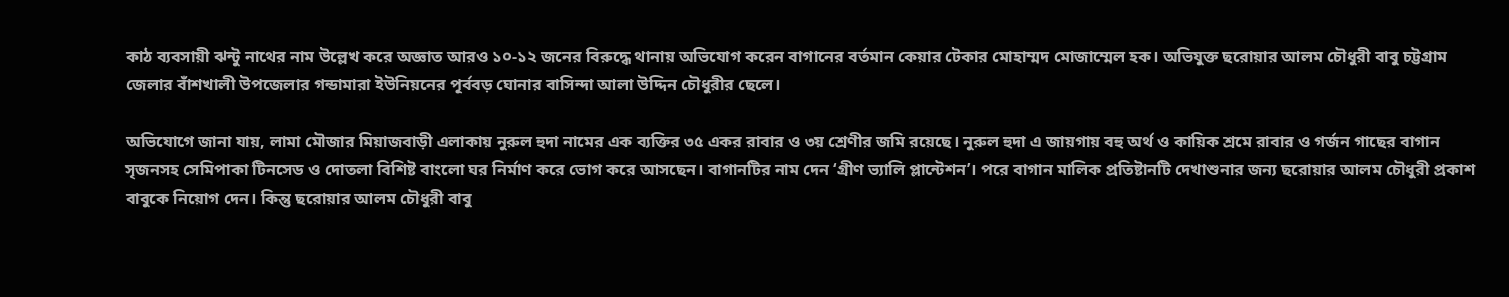কাঠ ব্যবসায়ী ঝন্টু নাথের নাম উল্লেখ করে অজ্ঞাত আরও ১০-১২ জনের বিরুদ্ধে থানায় অভিযোগ করেন বাগানের বর্তমান কেয়ার টেকার মোহাম্মদ মোজাম্মেল হক। অভিযুক্ত ছরোয়ার আলম চৌধুরী বাবু চট্টগ্রাম জেলার বাঁশখালী উপজেলার গন্ডামারা ইউনিয়নের পূর্ববড় ঘোনার বাসিন্দা আলা উদ্দিন চৌধুরীর ছেলে।

অভিযোগে জানা যায়, লামা মৌজার মিয়াজবাড়ী এলাকায় নুরুল হুদা নামের এক ব্যক্তির ৩৫ একর রাবার ও ৩য় শ্রেণীর জমি রয়েছে। নুরুল হুদা এ জায়গায় বহু অর্থ ও কায়িক শ্রমে রাবার ও গর্জন গাছের বাগান সৃজনসহ সেমিপাকা টিনসেড ও দোতলা বিশিষ্ট বাংলো ঘর নির্মাণ করে ভোগ করে আসছেন। বাগানটির নাম দেন ‘গ্রীণ ভ্যালি প্লান্টেশন’। পরে বাগান মালিক প্রতিষ্টানটি দেখাশুনার জন্য ছরোয়ার আলম চৌধুরী প্রকাশ বাবুকে নিয়োগ দেন। কিন্তু ছরোয়ার আলম চৌধুরী বাবু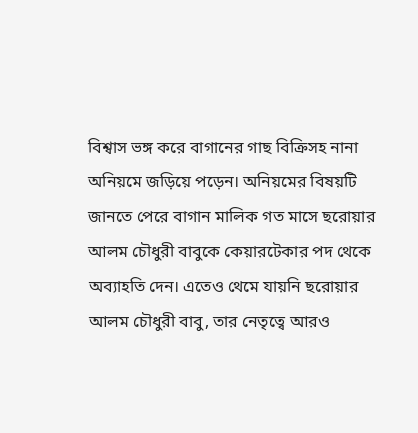বিশ্বাস ভঙ্গ করে বাগানের গাছ বিক্রিসহ নানা অনিয়মে জড়িয়ে পড়েন। অনিয়মের বিষয়টি জানতে পেরে বাগান মালিক গত মাসে ছরোয়ার আলম চৌধুরী বাবুকে কেয়ারটেকার পদ থেকে অব্যাহতি দেন। এতেও থেমে যায়নি ছরোয়ার আলম চৌধুরী বাবু, তার নেতৃত্বে আরও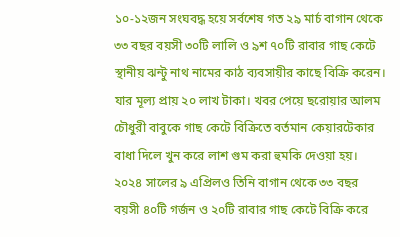১০-১২জন সংঘবদ্ধ হয়ে সর্বশেষ গত ২৯ মার্চ বাগান থেকে ৩৩ বছর বয়সী ৩০টি লালি ও ৯শ ৭০টি রাবার গাছ কেটে স্থানীয় ঝন্টু নাথ নামের কাঠ ব্যবসায়ীর কাছে বিক্রি করেন। যার মূল্য প্রায় ২০ লাখ টাকা। খবর পেয়ে ছরোয়ার আলম চৌধুরী বাবুকে গাছ কেটে বিক্রিতে বর্তমান কেয়ারটেকার বাধা দিলে খুন করে লাশ গুম করা হুমকি দেওয়া হয়। ২০২৪ সালের ৯ এপ্রিলও তিনি বাগান থেকে ৩৩ বছর বয়সী ৪০টি গর্জন ও ২০টি রাবার গাছ কেটে বিক্রি করে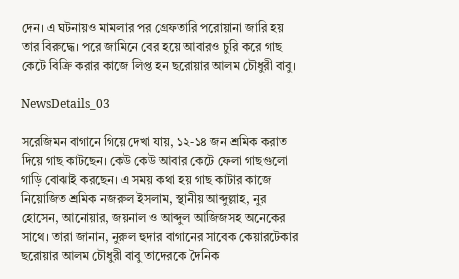দেন। এ ঘটনায়ও মামলার পর গ্রেফতারি পরোয়ানা জারি হয় তার বিরুদ্ধে। পরে জামিনে বের হয়ে আবারও চুরি করে গাছ কেটে বিক্রি করার কাজে লিপ্ত হন ছরোয়ার আলম চৌধুরী বাবু।

NewsDetails_03

সরেজিমন বাগানে গিয়ে দেখা যায়, ১২-১৪ জন শ্রমিক করাত দিয়ে গাছ কাটছেন। কেউ কেউ আবার কেটে ফেলা গাছগুলো গাড়ি বোঝাই করছেন। এ সময় কথা হয় গাছ কাটার কাজে নিয়োজিত শ্রমিক নজরুল ইসলাম, স্থানীয় আব্দুল্লাহ, নুর হোসেন, আনোয়ার, জয়নাল ও আব্দুল আজিজসহ অনেকের সাথে। তারা জানান, নুরুল হুদার বাগানের সাবেক কেয়ারটেকার ছরোয়ার আলম চৌধুরী বাবু তাদেরকে দৈনিক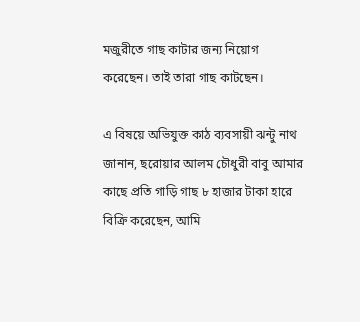মজুরীতে গাছ কাটার জন্য নিয়োগ করেছেন। তাই তারা গাছ কাটছেন।

এ বিষয়ে অভিযুক্ত কাঠ ব্যবসায়ী ঝন্টু নাথ জানান, ছরোয়ার আলম চৌধুরী বাবু আমার কাছে প্রতি গাড়ি গাছ ৮ হাজার টাকা হারে বিক্রি করেছেন, আমি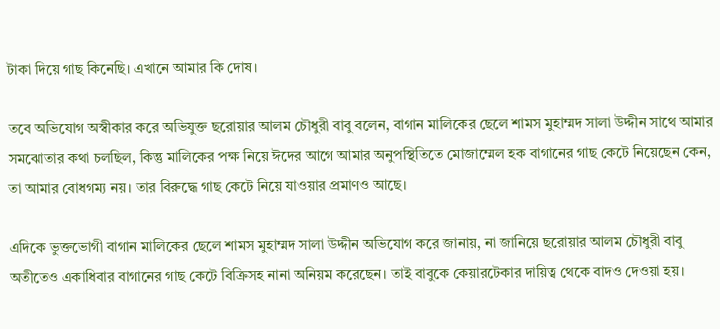টাকা দিয়ে গাছ কিনেছি। এখানে আমার কি দোষ।

তবে অভিযোগ অস্বীকার করে অভিযুক্ত ছরোয়ার আলম চৌধুরী বাবু বলেন, বাগান মালিকের ছেলে শামস মুহাম্মদ সালা উদ্দীন সাথে আমার সমঝোতার কথা চলছিল, কিন্তু মালিকের পক্ষ নিয়ে ঈদের আগে আমার অনুপস্থিতিতে মোজাম্মেল হক বাগানের গাছ কেটে নিয়েছেন কেন, তা আমার বোধগম্য নয়। তার বিরুদ্ধে গাছ কেটে নিয়ে যাওয়ার প্রমাণও আছে।

এদিকে ভুক্তভোগী বাগান মালিকের ছেলে শামস মুহাম্মদ সালা উদ্দীন অভিযোগ করে জানায়, না জানিয়ে ছরোয়ার আলম চৌধুরী বাবু অতীতেও একাধিবার বাগানের গাছ কেটে বিক্রিসহ নানা অনিয়ম করেছেন। তাই বাবুকে কেয়ারটেকার দায়িত্ব থেকে বাদও দেওয়া হয়।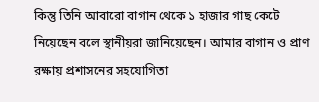কিন্তু তিনি আবারো বাগান থেকে ১ হাজার গাছ কেটে নিয়েছেন বলে স্থানীয়রা জানিয়েছেন। আমার বাগান ও প্রাণ রক্ষায় প্রশাসনের সহযোগিতা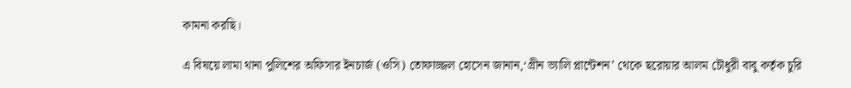কামনা করছি।

এ বিষয়ে লামা থানা পুলিশের অফিসার ইনচার্জ (ওসি) তোফাজ্জল হোসেন জানান,‘গ্রীন ভ্যালি প্লান্টেশন’ থেকে ছরোয়ার আলম চৌধুরী বাবু কর্তৃক চুরি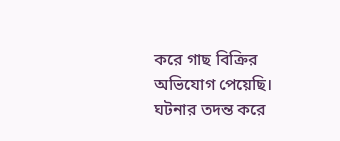করে গাছ বিক্রির অভিযোগ পেয়েছি। ঘটনার তদন্ত করে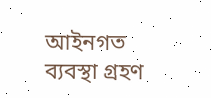আইনগত ব্যবস্থা গ্রহণ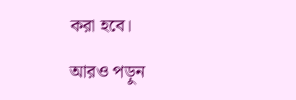করা হবে।

আরও পড়ুন